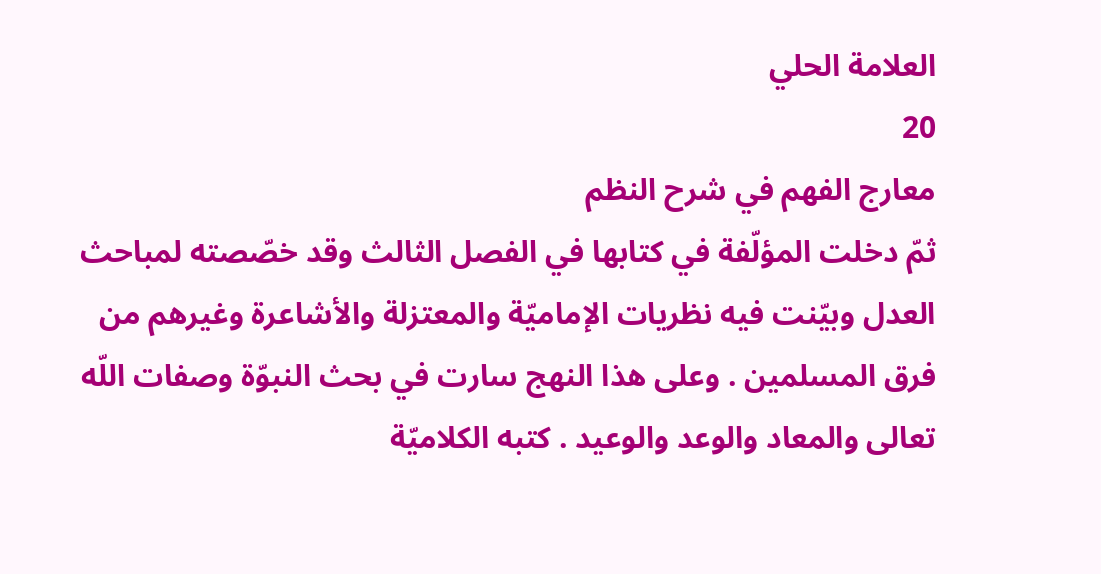العلامة الحلي
20
معارج الفهم في شرح النظم
ثمّ دخلت المؤلّفة في كتابها في الفصل الثالث وقد خصّصته لمباحث العدل وبيّنت فيه نظريات الإماميّة والمعتزلة والأشاعرة وغيرهم من فرق المسلمين . وعلى هذا النهج سارت في بحث النبوّة وصفات اللّه تعالى والمعاد والوعد والوعيد . كتبه الكلاميّة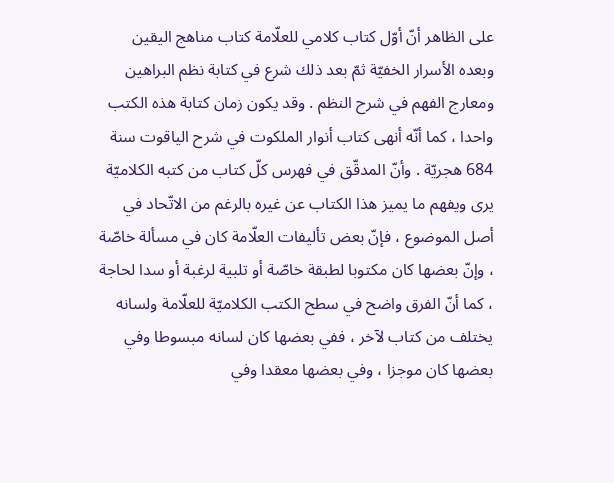على الظاهر أنّ أوّل كتاب كلامي للعلّامة كتاب مناهج اليقين وبعده الأسرار الخفيّة ثمّ بعد ذلك شرع في كتابة نظم البراهين ومعارج الفهم في شرح النظم . وقد يكون زمان كتابة هذه الكتب واحدا ، كما أنّه أنهى كتاب أنوار الملكوت في شرح الياقوت سنة 684 هجريّة . وأنّ المدقّق في فهرس كلّ كتاب من كتبه الكلاميّة يرى ويفهم ما يميز هذا الكتاب عن غيره بالرغم من الاتّحاد في أصل الموضوع ، فإنّ بعض تأليفات العلّامة كان في مسألة خاصّة ، وإنّ بعضها كان مكتوبا لطبقة خاصّة أو تلبية لرغبة أو سدا لحاجة ، كما أنّ الفرق واضح في سطح الكتب الكلاميّة للعلّامة ولسانه يختلف من كتاب لآخر ، ففي بعضها كان لسانه مبسوطا وفي بعضها كان موجزا ، وفي بعضها معقدا وفي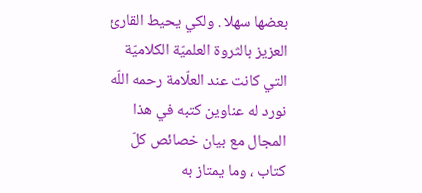بعضها سهلا . ولكي يحيط القارئ العزيز بالثروة العلميّة الكلاميّة التي كانت عند العلّامة رحمه اللّه نورد له عناوين كتبه في هذا المجال مع بيان خصائص كلّ كتاب ، وما يمتاز به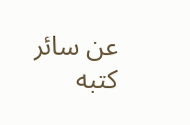عن سائر كتبه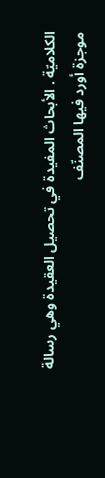الكلاميّة . الأبحاث المفيدة في تحصيل العقيدة وهي رسالة موجزة أورد فيها المصنّف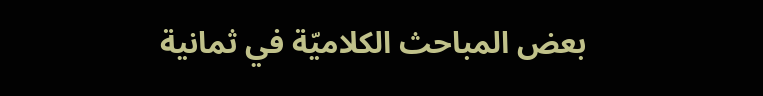بعض المباحث الكلاميّة في ثمانية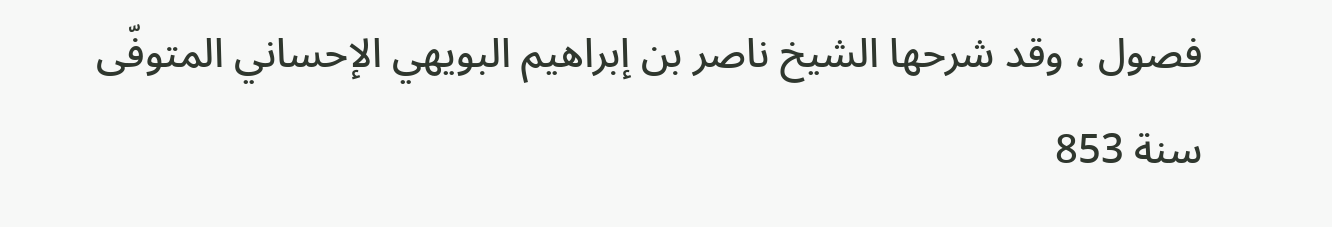فصول ، وقد شرحها الشيخ ناصر بن إبراهيم البويهي الإحساني المتوفّى سنة 853